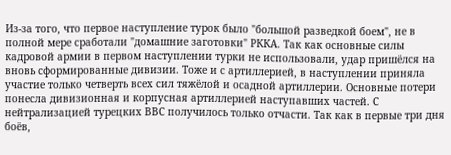Из-за того, что первое наступление турок было "большой разведкой боем", не в полной мере сработали "домашние заготовки" РККА. Так как основные силы кадровой армии в первом наступлении турки не использовали, удар пришёлся на вновь сформированные дивизии. Тоже и с артиллерией, в наступлении приняла участие только четверть всех сил тяжёлой и осадной артиллерии. Основные потери понесла дивизионная и корпусная артиллерией наступавших частей. С нейтрализацией турецких ВВС получилось только отчасти. Так как в первые три дня боёв,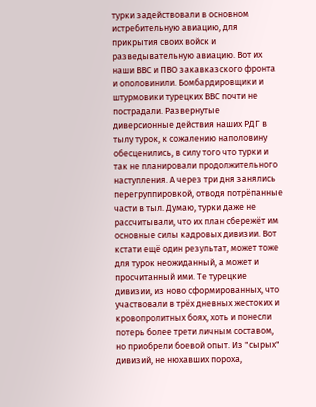турки задействовали в основном истребительную авиацию, для прикрытия своих войск и разведывательную авиацию. Вот их наши ВВС и ПВО закавказского фронта и ополовинили. Бомбардировщики и штурмовики турецких ВВС почти не пострадали. Развернутые диверсионные действия наших РДГ в тылу турок, к сожалению наполовину обесценились, в силу того что турки и так не планировали продолжительного наступления. А через три дня занялись перегруппировкой, отводя потрёпанные части в тыл. Думаю, турки даже не рассчитывали, что их план сбережёт им основные силы кадровых дивизии. Вот кстати ещё один результат, может тоже для турок неожиданный, а может и просчитанный ими. Те турецкие дивизии, из ново сформированных, что участвовали в трёх дневных жестоких и кровопролитных боях, хоть и понесли потерь более трети личным составом, но приобрели боевой опыт. Из "сырых" дивизий, не нюхавших пороха,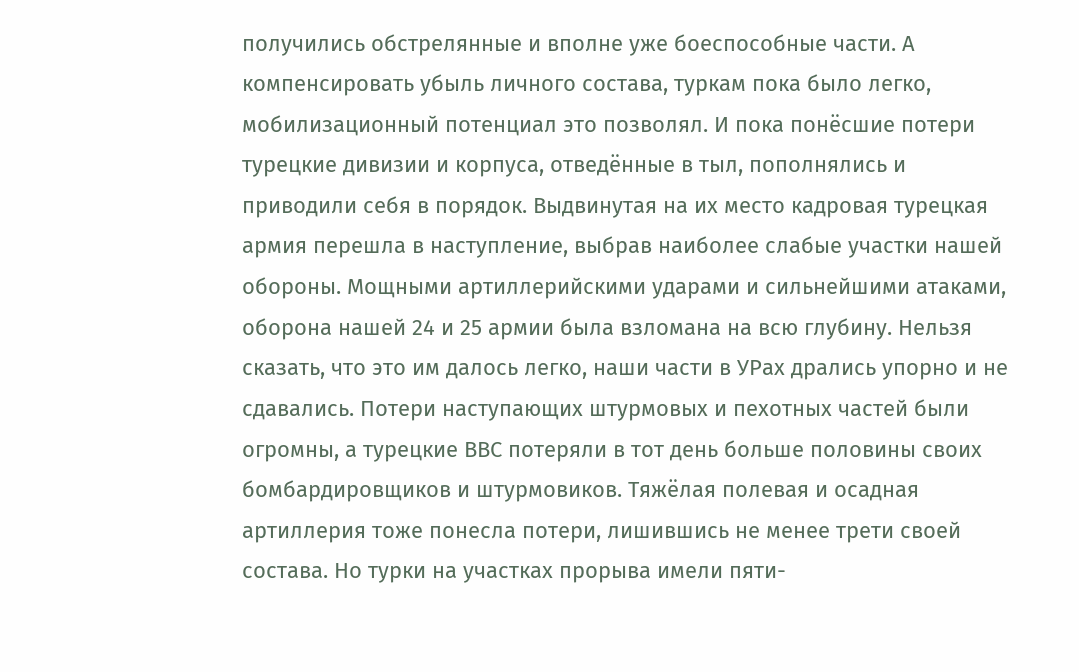получились обстрелянные и вполне уже боеспособные части. А компенсировать убыль личного состава, туркам пока было легко, мобилизационный потенциал это позволял. И пока понёсшие потери турецкие дивизии и корпуса, отведённые в тыл, пополнялись и приводили себя в порядок. Выдвинутая на их место кадровая турецкая армия перешла в наступление, выбрав наиболее слабые участки нашей обороны. Мощными артиллерийскими ударами и сильнейшими атаками, оборона нашей 24 и 25 армии была взломана на всю глубину. Нельзя сказать, что это им далось легко, наши части в УРах дрались упорно и не сдавались. Потери наступающих штурмовых и пехотных частей были огромны, а турецкие ВВС потеряли в тот день больше половины своих бомбардировщиков и штурмовиков. Тяжёлая полевая и осадная артиллерия тоже понесла потери, лишившись не менее трети своей состава. Но турки на участках прорыва имели пяти-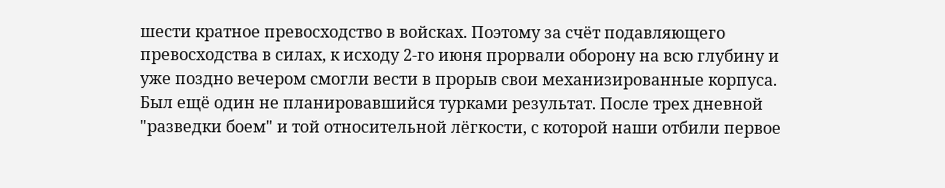шести кратное превосходство в войсках. Поэтому за счёт подавляющего превосходства в силах, к исходу 2-го июня прорвали оборону на всю глубину и уже поздно вечером смогли вести в прорыв свои механизированные корпуса.
Был ещё один не планировавшийся турками результат. После трех дневной "разведки боем" и той относительной лёгкости, с которой наши отбили первое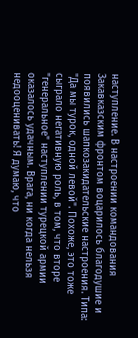наступление. В настроении командования Закавказским фронтом воцарилось благодушие и появились шапкозакидательские настроения. Типа: "Да мы турок, одной левой". Похоже, это тоже сыграло негативную роль, в том, что вторе "генеральное" наступлении турецкой армии оказалось удачным. Врага, ни когда нельзя недооценивать! Я думаю, что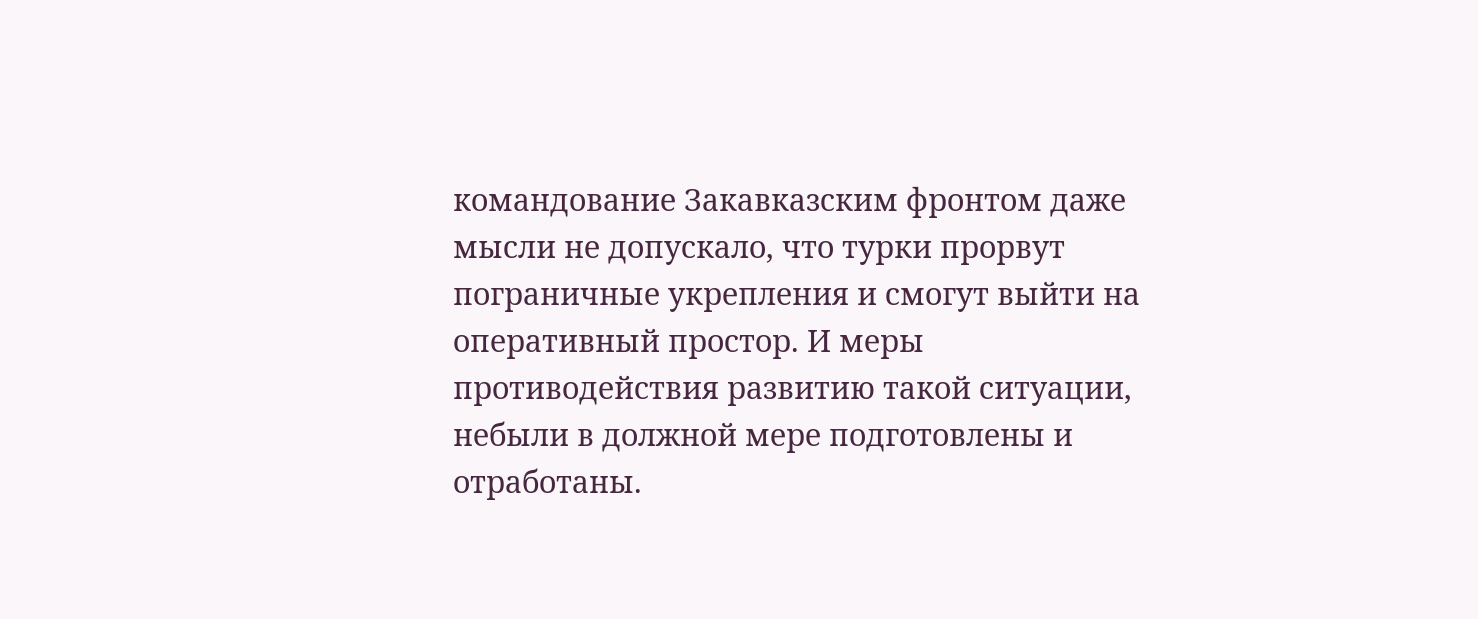командование Закавказским фронтом даже мысли не допускало, что турки прорвут пограничные укрепления и смогут выйти на оперативный простор. И меры противодействия развитию такой ситуации, небыли в должной мере подготовлены и отработаны.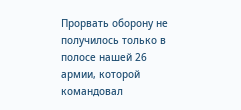Прорвать оборону не получилось только в полосе нашей 26 армии, которой командовал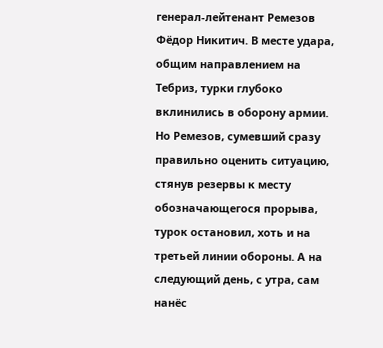генерал-лейтенант Ремезов Фёдор Никитич. В месте удара, общим направлением на Тебриз, турки глубоко вклинились в оборону армии. Но Ремезов, сумевший сразу правильно оценить ситуацию, стянув резервы к месту обозначающегося прорыва, турок остановил, хоть и на третьей линии обороны. А на следующий день, с утра, сам нанёс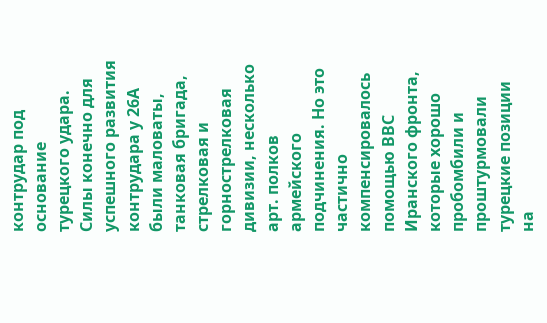контрудар под основание турецкого удара. Силы конечно для успешного развития контрудара у 26А были маловаты, танковая бригада, стрелковая и горнострелковая дивизии, несколько арт. полков армейского подчинения. Но это частично компенсировалось помощью ВВС Иранского фронта, которые хорошо пробомбили и проштурмовали турецкие позиции на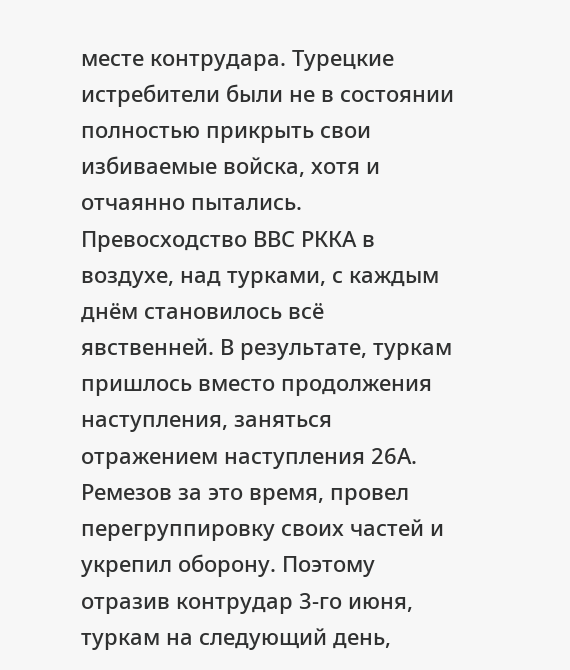месте контрудара. Турецкие истребители были не в состоянии полностью прикрыть свои избиваемые войска, хотя и отчаянно пытались. Превосходство ВВС РККА в воздухе, над турками, с каждым днём становилось всё явственней. В результате, туркам пришлось вместо продолжения наступления, заняться отражением наступления 26А. Ремезов за это время, провел перегруппировку своих частей и укрепил оборону. Поэтому отразив контрудар 3-го июня, туркам на следующий день,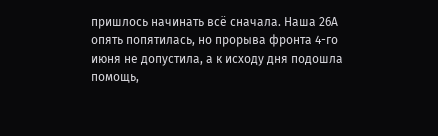пришлось начинать всё сначала. Наша 26А опять попятилась, но прорыва фронта 4-го июня не допустила, а к исходу дня подошла помощь,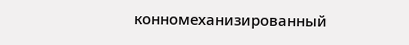конномеханизированный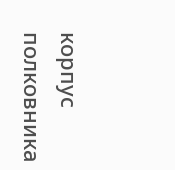корпус полковника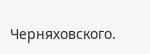Черняховского.